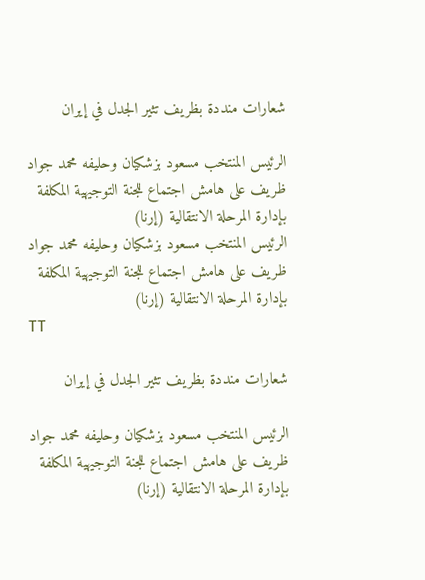شعارات منددة بظريف تثير الجدل في إيران

الرئيس المنتخب مسعود بزشكيان وحليفه محمد جواد ظريف على هامش اجتماع للجنة التوجيهية المكلفة بإدارة المرحلة الانتقالية (إرنا)
الرئيس المنتخب مسعود بزشكيان وحليفه محمد جواد ظريف على هامش اجتماع للجنة التوجيهية المكلفة بإدارة المرحلة الانتقالية (إرنا)
TT

شعارات منددة بظريف تثير الجدل في إيران

الرئيس المنتخب مسعود بزشكيان وحليفه محمد جواد ظريف على هامش اجتماع للجنة التوجيهية المكلفة بإدارة المرحلة الانتقالية (إرنا)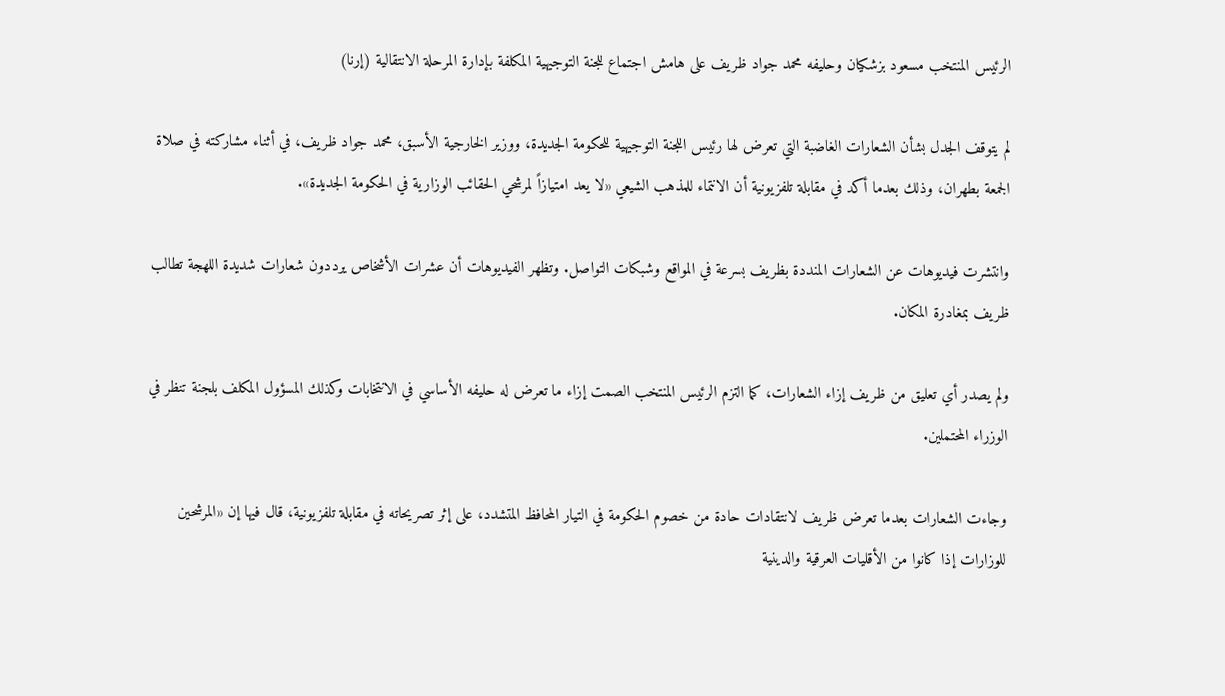الرئيس المنتخب مسعود بزشكيان وحليفه محمد جواد ظريف على هامش اجتماع للجنة التوجيهية المكلفة بإدارة المرحلة الانتقالية (إرنا)

لم يتوقف الجدل بشأن الشعارات الغاضبة التي تعرض لها رئيس اللجنة التوجيهية للحكومة الجديدة، ووزير الخارجية الأسبق، محمد جواد ظريف، في أثناء مشاركته في صلاة الجمعة بطهران، وذلك بعدما أكد في مقابلة تلفزيونية أن الانتماء للمذهب الشيعي «لا يعد امتيازاً لمرشحي الحقائب الوزارية في الحكومة الجديدة».

وانتشرت فيديوهات عن الشعارات المنددة بظريف بسرعة في المواقع وشبكات التواصل. وتظهر الفيديوهات أن عشرات الأشخاص يرددون شعارات شديدة اللهجة تطالب ظريف بمغادرة المكان.

ولم يصدر أي تعليق من ظريف إزاء الشعارات، كما التزم الرئيس المنتخب الصمت إزاء ما تعرض له حليفه الأساسي في الانتخابات وكذلك المسؤول المكلف بلجنة تنظر في الوزراء المحتملين.

وجاءت الشعارات بعدما تعرض ظريف لانتقادات حادة من خصوم الحكومة في التيار المحافظ المتشدد، على إثر تصريحاته في مقابلة تلفزيونية، قال فيها إن «المرشحين للوزارات إذا كانوا من الأقليات العرقية والدينية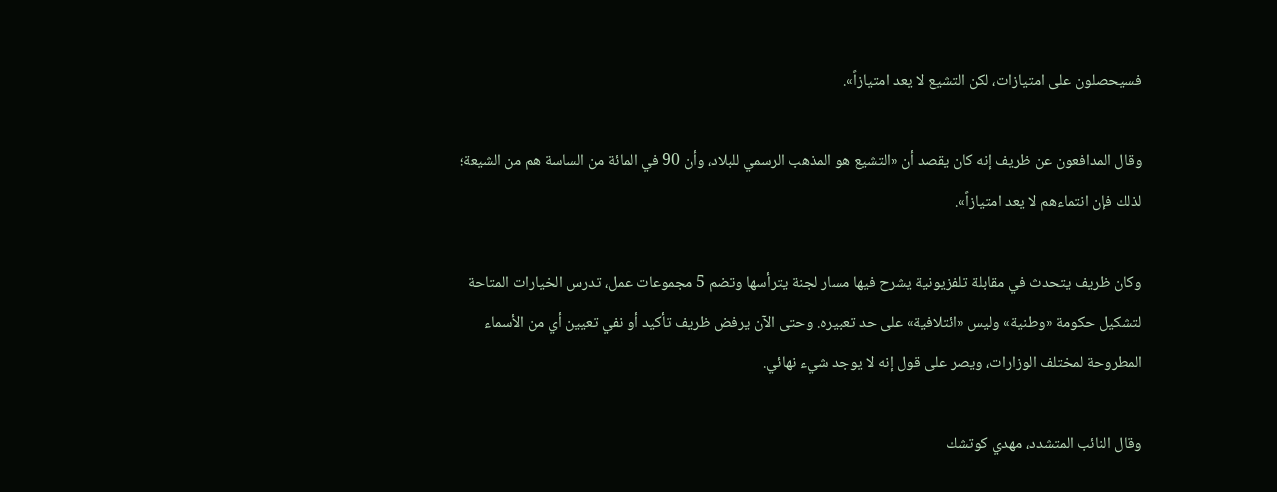فسيحصلون على امتيازات، لكن التشيع لا يعد امتيازاً».

وقال المدافعون عن ظريف إنه كان يقصد أن «التشيع هو المذهب الرسمي للبلاد، وأن 90 في المائة من الساسة هم من الشيعة؛ لذلك فإن انتماءهم لا يعد امتيازاً».

وكان ظريف يتحدث في مقابلة تلفزيونية يشرح فيها مسار لجنة يترأسها وتضم 5 مجموعات عمل، تدرس الخيارات المتاحة لتشكيل حكومة «وطنية» وليس «ائتلافية» على حد تعبيره. وحتى الآن يرفض ظريف تأكيد أو نفي تعيين أي من الأسماء المطروحة لمختلف الوزارات، ويصر على قول إنه لا يوجد شيء نهائي.

وقال النائب المتشدد، مهدي كوتشك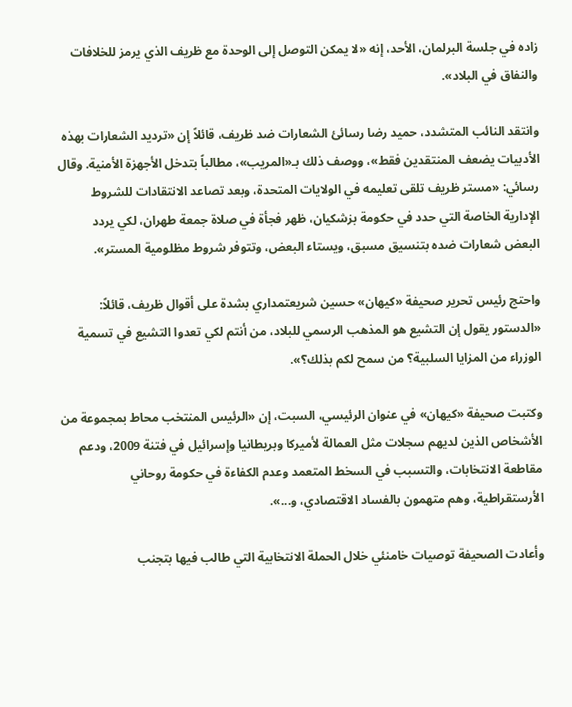زاده في جلسة البرلمان، الأحد، إنه «لا يمكن التوصل إلى الوحدة مع ظريف الذي يرمز للخلافات والنفاق في البلاد».

وانتقد النائب المتشدد، حميد رضا رسائئ الشعارات ضد ظريف، قائلاً إن «ترديد الشعارات بهذه الأدبيات يضعف المنتقدين فقط»، ووصف ذلك بـ«المريب»، مطالباً بتدخل الأجهزة الأمنية. وقال رسائي: «مستر ظريف تلقى تعليمه في الولايات المتحدة، وبعد تصاعد الانتقادات للشروط الإدارية الخاصة التي حدد في حكومة بزشكيان، ظهر فجأة في صلاة جمعة طهران، لكي يردد البعض شعارات ضده بتنسيق مسبق، ويستاء البعض، وتتوفر شروط مظلومية المستر».

واحتج رئيس تحرير صحيفة «كيهان» حسين شريعتمداري بشدة على أقوال ظريف، قائلاً: «الدستور يقول إن التشيع هو المذهب الرسمي للبلاد، من أنتم لكي تعدوا التشيع في تسمية الوزراء من المزايا السلبية؟ من سمح لكم بذلك؟».

وكتبت صحيفة «كيهان» في عنوان الرئيسي، السبت، إن «الرئيس المنتخب محاط بمجموعة من الأشخاص الذين لديهم سجلات مثل العمالة لأميركا وبريطانيا وإسرائيل في فتنة 2009، ودعم مقاطعة الانتخابات، والتسبب في السخط المتعمد وعدم الكفاءة في حكومة روحاني الأرستقراطية، وهم متهمون بالفساد الاقتصادي، و...».

وأعادت الصحيفة توصيات خامنئي خلال الحملة الانتخابية التي طالب فيها بتجنب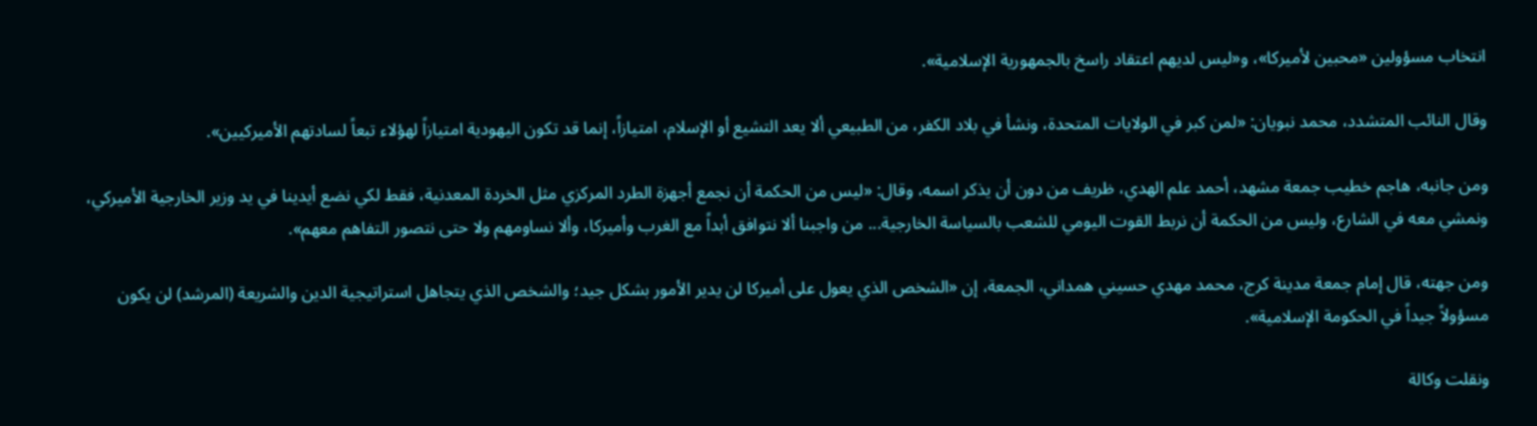انتخاب مسؤولين «محبين لأميركا»، و«ليس لديهم اعتقاد راسخ بالجمهورية الإسلامية».

وقال النائب المتشدد، محمد نبويان: «لمن كبر في الولايات المتحدة، ونشأ في بلاد الكفر، من الطبيعي ألا يعد التشيع أو الإسلام، امتيازاً، إنما قد تكون اليهودية امتيازاً لهؤلاء تبعاً لسادتهم الأميركيين».

ومن جانبه، هاجم خطيب جمعة مشهد، أحمد علم الهدي، ظريف من دون أن يذكر اسمه، وقال: «ليس من الحكمة أن نجمع أجهزة الطرد المركزي مثل الخردة المعدنية، فقط لكي نضع أيدينا في يد وزير الخارجية الأميركي، ونمشي معه في الشارع، وليس من الحكمة أن نربط القوت اليومي للشعب بالسياسة الخارجية... من واجبنا ألا نتوافق أبداً مع الغرب وأميركا، وألا نساومهم ولا حتى نتصور التفاهم معهم».

ومن جهته، قال إمام جمعة مدينة كرج، محمد مهدي حسيني همداني، الجمعة، إن «الشخص الذي يعول على أميركا لن يدير الأمور بشكل جيد؛ والشخص الذي يتجاهل استراتيجية الدين والشريعة (المرشد) لن يكون مسؤولاً جيداً في الحكومة الإسلامية».

ونقلت وكالة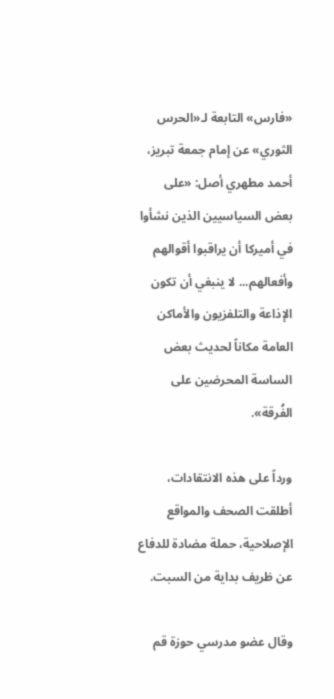«فارس» التابعة لـ«الحرس الثوري» عن إمام جمعة تبريز، أحمد مطهري أصل: «على بعض السياسيين الذين نشأوا في أميركا أن يراقبوا أقوالهم وأفعالهم... لا ينبغي أن تكون الإذاعة والتلفزيون والأماكن العامة مكاناً لحديث بعض الساسة المحرضين على الفُرقة».

ورداً على هذه الانتقادات، أطلقت الصحف والمواقع الإصلاحية، حملة مضادة للدفاع عن ظريف بداية من السبت.

وقال عضو مدرسي حوزة قم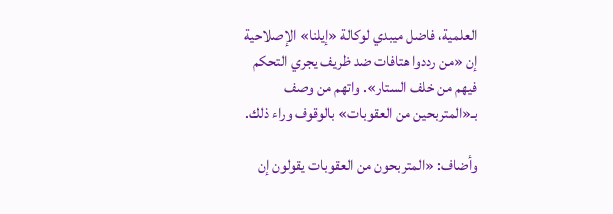العلمية، فاضل ميبدي لوكالة «إيلنا» الإصلاحية إن «من رددوا هتافات ضد ظريف يجري التحكم فيهم من خلف الستار». واتهم من وصف بـ«المتربحين من العقوبات» بالوقوف وراء ذلك.

وأضاف: «المتربحون من العقوبات يقولون إن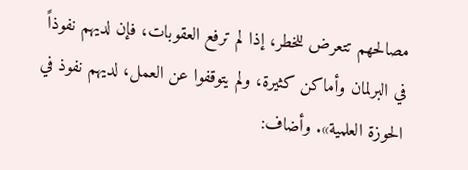مصالحهم تتعرض للخطر، إذا لم ترفع العقوبات، فإن لديهم نفوذاً في البرلمان وأماكن كثيرة، ولم يتوقفوا عن العمل، لديهم نفوذ في الحوزة العلمية». وأضاف: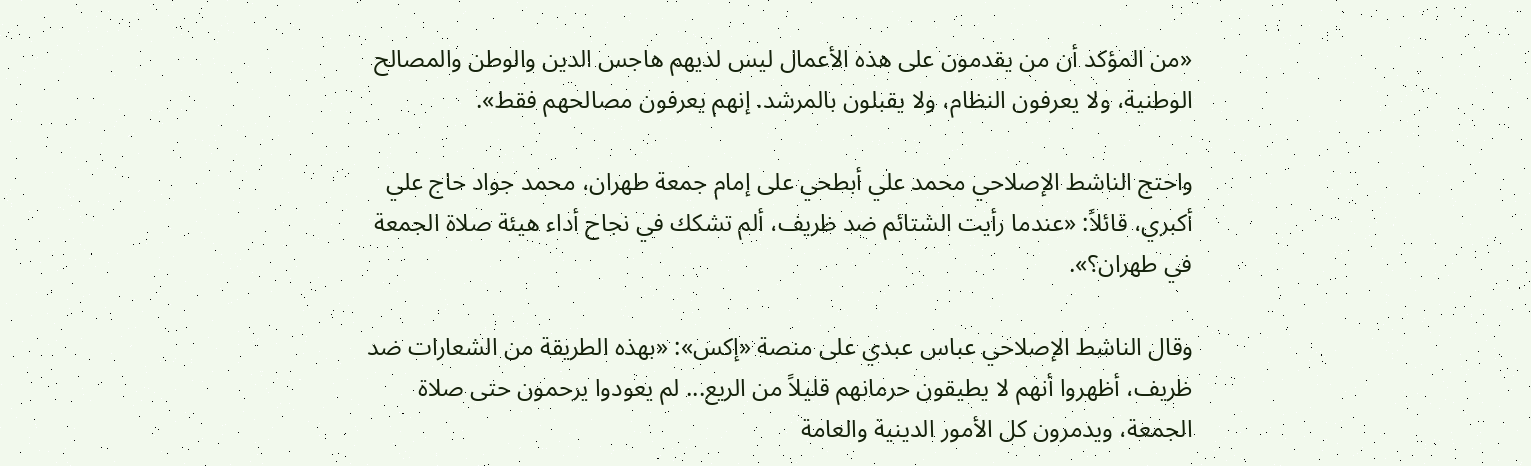«من المؤكد أن من يقدمون على هذه الأعمال ليس لديهم هاجس الدين والوطن والمصالح الوطنية، ولا يعرفون النظام، ولا يقبلون بالمرشد. إنهم يعرفون مصالحهم فقط».

واحتج الناشط الإصلاحي محمد علي أبطحي على إمام جمعة طهران، محمد جواد حاج علي أكبري، قائلاً: «عندما رأيت الشتائم ضد ظريف، ألم تشكك في نجاح أداء هيئة صلاة الجمعة في طهران؟».

وقال الناشط الإصلاحي عباس عبدي على منصة «إكس»: «بهذه الطريقة من الشعارات ضد ظريف، أظهروا أنهم لا يطيقون حرمانهم قليلاً من الريع... لم يعودوا يرحمون حتى صلاة الجمعة، ويدمرون كل الأمور الدينية والعامة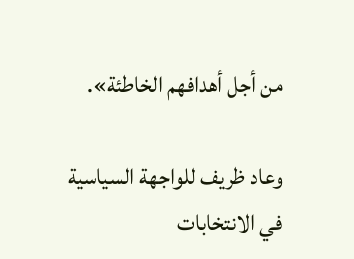من أجل أهدافهم الخاطئة».

وعاد ظريف للواجهة السياسية في الانتخابات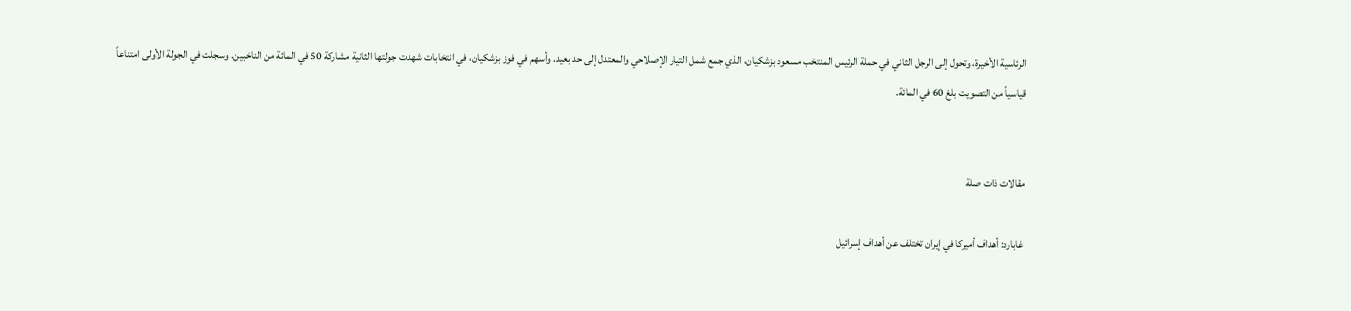الرئاسية الأخيرة، وتحول إلى الرجل الثاني في حملة الرئيس المنتخب مسعود بزشكيان، الذي جمع شمل التيار الإصلاحي والمعتدل إلى حد بعيد. وأسهم في فوز بزشكيان، في انتخابات شهدت جولتها الثانية مشاركة 50 في المائة من الناخبين. وسجلت في الجولة الأولى امتناعاً قياسياً من التصويت بلغ 60 في المائة.


مقالات ذات صلة

غابارد: أهداف أميركا في إيران تختلف عن أهداف إسرائيل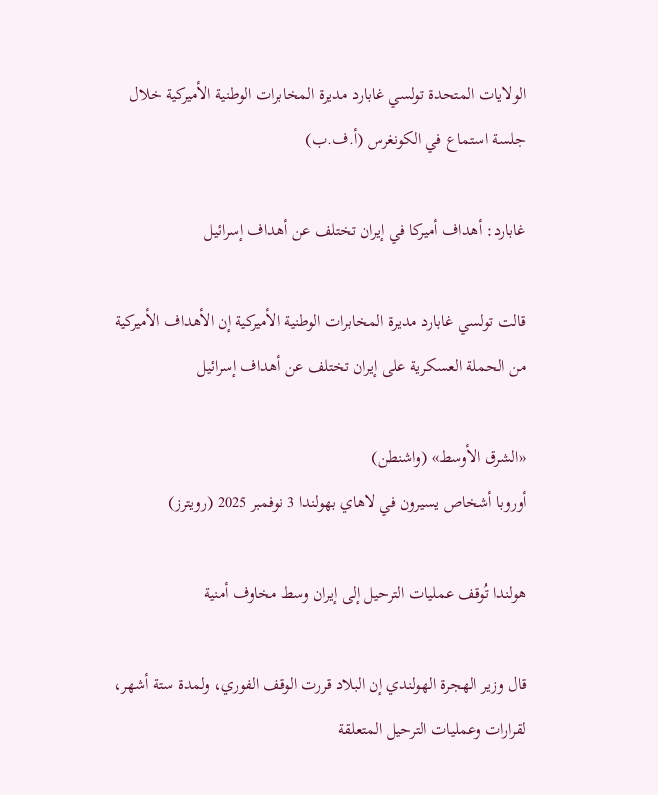الولايات المتحدة تولسي غابارد ‌مديرة المخابرات الوطنية الأميركية خلال جلسة استماع في الكونغرس (أ.ف.ب)

غابارد: أهداف أميركا في إيران تختلف عن أهداف إسرائيل

قالت تولسي غابارد ‌مديرة المخابرات الوطنية الأميركية إن الأهداف الأميركية من الحملة العسكرية على إيران تختلف عن أهداف إسرائيل

«الشرق الأوسط» (واشنطن)
أوروبا أشخاص يسيرون في لاهاي بهولندا 3 نوفمبر 2025 (رويترز)

هولندا تُوقف عمليات الترحيل إلى إيران وسط مخاوف أمنية

قال وزير الهجرة الهولندي إن البلاد قررت الوقف الفوري، ولمدة ستة أشهر، لقرارات وعمليات الترحيل المتعلقة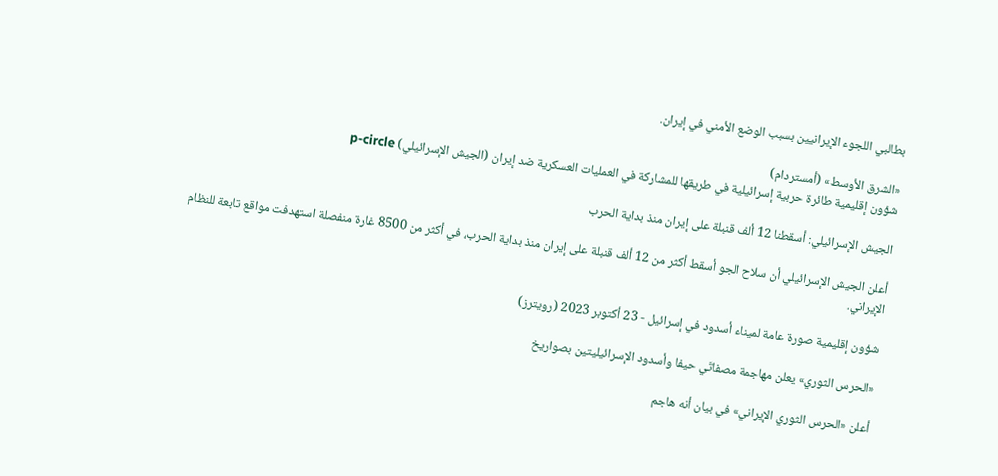بطالبي اللجوء الإيرانيين بسبب الوضع الأمني في إيران.

«الشرق الأوسط» (أمستردام)
شؤون إقليمية طائرة حربية إسرائيلية في طريقها للمشاركة في العمليات العسكرية ضد إيران (الجيش الإسرائيلي) p-circle

الجيش الإسرائيلي: أسقطنا 12 ألف قنبلة على إيران منذ بداية الحرب

أعلن الجيش الإسرائيلي أن سلاح الجو أسقط أكثر من 12 ألف قنبلة على إيران منذ بداية الحرب، في أكثر من 8500 غارة منفصلة استهدفت مواقع تابعة للنظام الإيراني.

شؤون إقليمية صورة عامة لميناء أسدود في إسرائيل - 23 أكتوبر 2023 (رويترز)

«الحرس الثوري» يعلن مهاجمة مصفاتَي حيفا وأسدود الإسرائيليتين بصواريخ

أعلن «الحرس الثوري الإيراني» في بيان أنه هاجم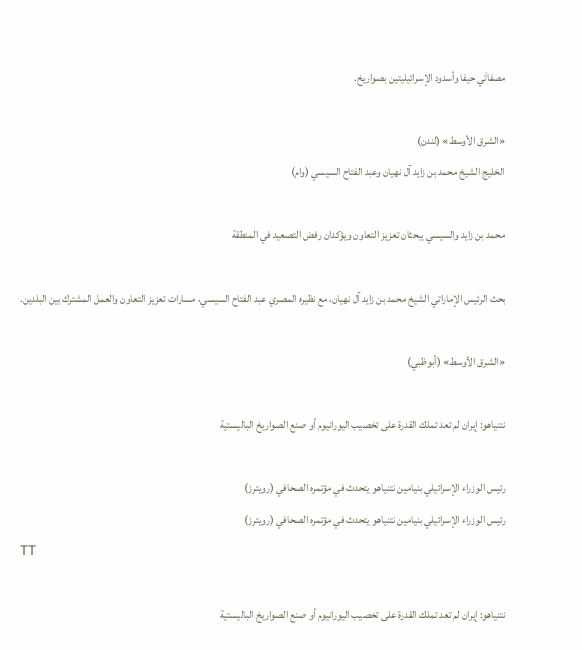مصفاتَي حيفا وأسدود الإسرائيليتين بصواريخ.

«الشرق الأوسط» (لندن)
الخليج الشيخ محمد بن زايد آل نهيان وعبد الفتاح السيسي (وام)

محمد بن زايد والسيسي يبحثان تعزيز التعاون ويؤكدان رفض التصعيد في المنطقة

بحث الرئيس الإماراتي الشيخ محمد بن زايد آل نهيان، مع نظيره المصري عبد الفتاح السيسي، مسارات تعزيز التعاون والعمل المشترك بين البلدين.

«الشرق الأوسط» (أبوظبي)

نتنياهو: إيران لم تعد تملك القدرة على تخصيب اليورانيوم أو صنع الصواريخ الباليستية

رئيس الوزراء الإسرائيلي بنيامين نتنياهو يتحدث في مؤتمره الصحافي (رويترز)
رئيس الوزراء الإسرائيلي بنيامين نتنياهو يتحدث في مؤتمره الصحافي (رويترز)
TT

نتنياهو: إيران لم تعد تملك القدرة على تخصيب اليورانيوم أو صنع الصواريخ الباليستية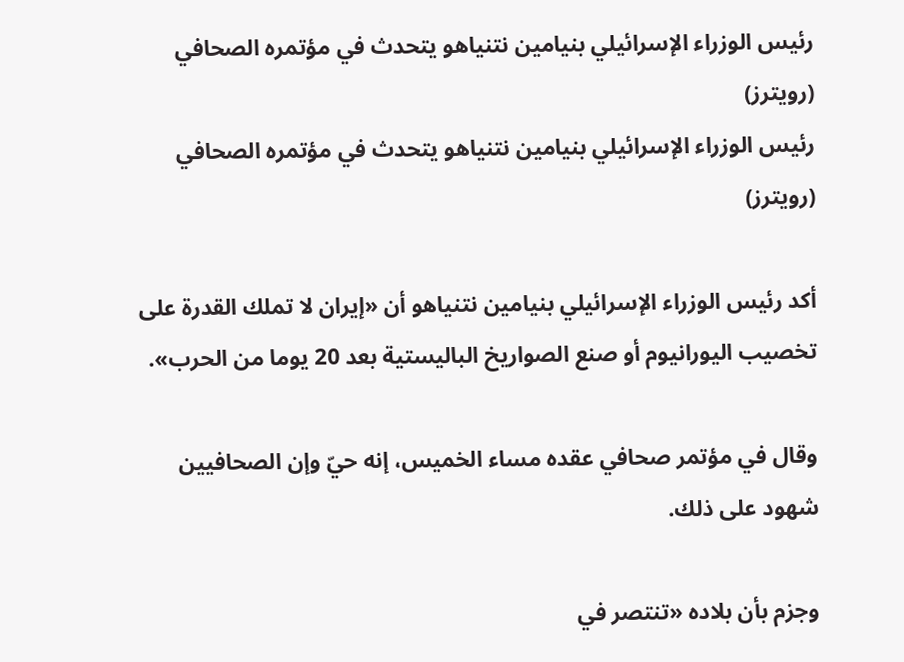رئيس الوزراء الإسرائيلي بنيامين نتنياهو يتحدث في مؤتمره الصحافي (رويترز)
رئيس الوزراء الإسرائيلي بنيامين نتنياهو يتحدث في مؤتمره الصحافي (رويترز)

أكد رئيس الوزراء الإسرائيلي بنيامين نتنياهو أن «إيران لا تملك القدرة على تخصيب اليورانيوم أو صنع الصواريخ الباليستية بعد 20 يوما من الحرب».

وقال في مؤتمر صحافي عقده مساء الخميس، إنه حيّ وإن الصحافيين شهود على ذلك.

وجزم بأن بلاده «تنتصر في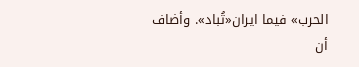الحرب» فيما ايران«تُباد». وأضاف أن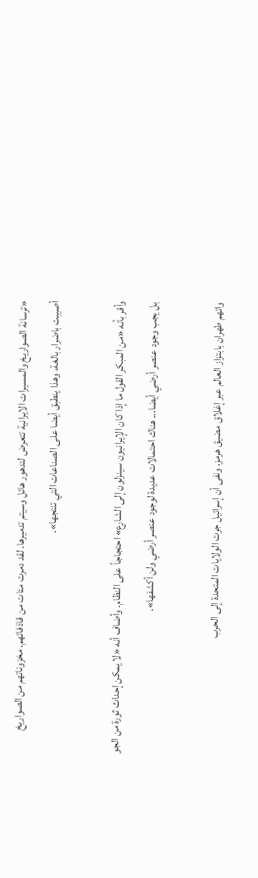«ترسانة الصواريخ والمسيرات الايرانية تتعرض لتدهور هائل وسيتم تدميرها. لقد دمرت مئات من قاذفاتهم. مخزوناتهم من الصواريخ أصيبت باضرار بالغة، وهذا ينطبق أيضا على الصناعات التي تنتجها».

وأقر بأنه «من المبكر القول ما إذا كان الإيرانيون سينزلون إلى الشارع» احتجاجاً على النظام. وأضاف أنه «لا يمكن إحداث ثورة من الجو بل يجب وجود عنصر أرضي أيضا... هناك احتمالات عديدة لوجود عنصر أرضي ولن أكشفها».

واتهم طهران بابتزاز العالم عبر إغلاق مضيق هرمز. ونفى أن إسرائيل جرت الولايات المتحدة إلى الحرب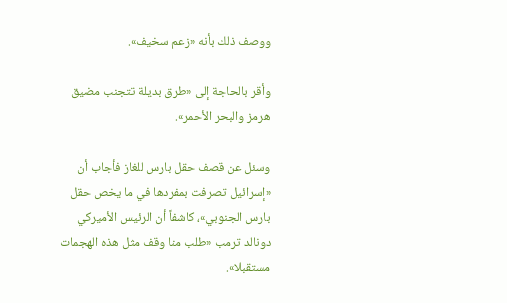ووصف ذلك بأنه «زعم سخيف».

وأقر بالحاجة إلى «طرق بديلة تتجنب مضيق هرمز والبحر الأحمر».

وسئل عن قصف حقل بارس للغاز فأجاب أن «إسرائيل تصرفت بمفردها في ما يخص حقل بارس الجنوبي»، كاشفاً أن الرئيس الأميركي دونالد ترمب «طلب منا وقف مثل هذه الهجمات مستقبلا».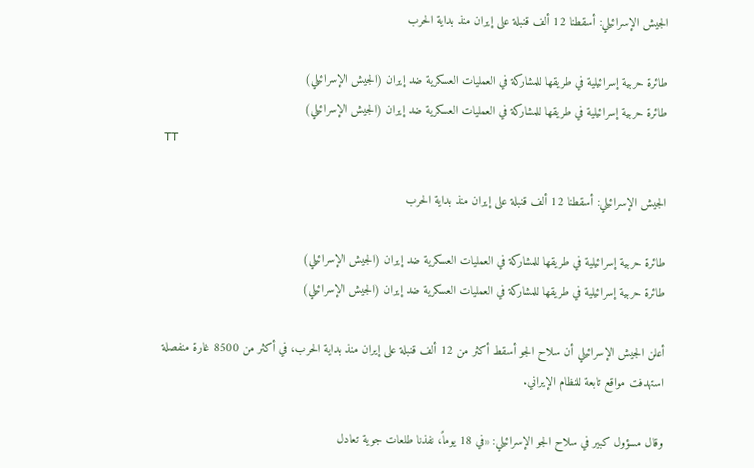الجيش الإسرائيلي: أسقطنا 12 ألف قنبلة على إيران منذ بداية الحرب

طائرة حربية إسرائيلية في طريقها للمشاركة في العمليات العسكرية ضد إيران (الجيش الإسرائيلي)
طائرة حربية إسرائيلية في طريقها للمشاركة في العمليات العسكرية ضد إيران (الجيش الإسرائيلي)
TT

الجيش الإسرائيلي: أسقطنا 12 ألف قنبلة على إيران منذ بداية الحرب

طائرة حربية إسرائيلية في طريقها للمشاركة في العمليات العسكرية ضد إيران (الجيش الإسرائيلي)
طائرة حربية إسرائيلية في طريقها للمشاركة في العمليات العسكرية ضد إيران (الجيش الإسرائيلي)

أعلن الجيش الإسرائيلي أن سلاح الجو أسقط أكثر من 12 ألف قنبلة على إيران منذ بداية الحرب، في أكثر من 8500 غارة منفصلة استهدفت مواقع تابعة للنظام الإيراني.

وقال مسؤول كبير في سلاح الجو الإسرائيلي: «في 18 يوماً، نفذنا طلعات جوية تعادل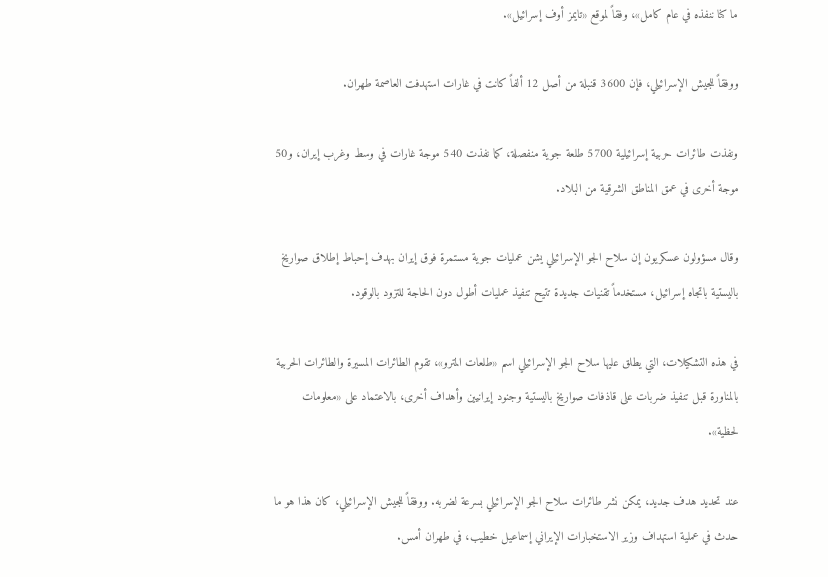ما كنا ننفذه في عام كامل»، وفقاً لموقع «تايمز أوف إسرائيل».

ووفقاً للجيش الإسرائيلي، فإن 3600 قنبلة من أصل 12 ألفاً كانت في غارات استهدفت العاصمة طهران.

ونفذت طائرات حربية إسرائيلية 5700 طلعة جوية منفصلة، كما نفذت 540 موجة غارات في وسط وغرب إيران، و50 موجة أخرى في عمق المناطق الشرقية من البلاد.

وقال مسؤولون عسكريون إن سلاح الجو الإسرائيلي يشن عمليات جوية مستمرة فوق إيران بهدف إحباط إطلاق صواريخ باليستية باتجاه إسرائيل، مستخدماً تقنيات جديدة تتيح تنفيذ عمليات أطول دون الحاجة للتزود بالوقود.

في هذه التشكيلات، التي يطلق عليها سلاح الجو الإسرائيلي اسم «طلعات المترو»، تقوم الطائرات المسيرة والطائرات الحربية بالمناورة قبل تنفيذ ضربات على قاذفات صواريخ باليستية وجنود إيرانيين وأهداف أخرى، بالاعتماد على «معلومات لحظية».

عند تحديد هدف جديد، يمكن نشر طائرات سلاح الجو الإسرائيلي بسرعة لضربه. ووفقاً للجيش الإسرائيلي، كان هذا هو ما حدث في عملية استهداف وزير الاستخبارات الإيراني إسماعيل خطيب، في طهران أمس.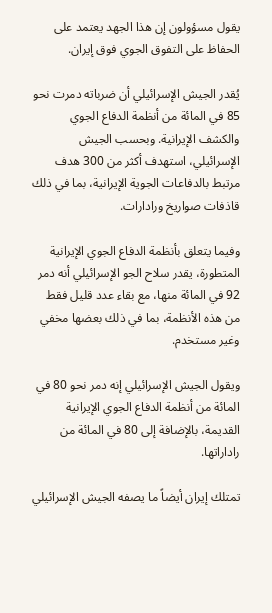يقول مسؤولون إن هذا الجهد يعتمد على الحفاظ على التفوق الجوي فوق إيران.

يُقدر الجيش الإسرائيلي أن ضرباته دمرت نحو 85 في المائة من أنظمة الدفاع الجوي والكشف الإيرانية. وبحسب الجيش الإسرائيلي، استهدف أكثر من 300 هدف مرتبط بالدفاعات الجوية الإيرانية، بما في ذلك قاذفات صواريخ ورادارات.

وفيما يتعلق بأنظمة الدفاع الجوي الإيرانية المتطورة، يقدر سلاح الجو الإسرائيلي أنه دمر 92 في المائة منها، مع بقاء عدد قليل فقط من هذه الأنظمة، بما في ذلك بعضها مخفي وغير مستخدم.

ويقول الجيش الإسرائيلي إنه دمر نحو 80 في المائة من أنظمة الدفاع الجوي الإيرانية القديمة، بالإضافة إلى 80 في المائة من راداراتها.

تمتلك إيران أيضاً ما يصفه الجيش الإسرائيلي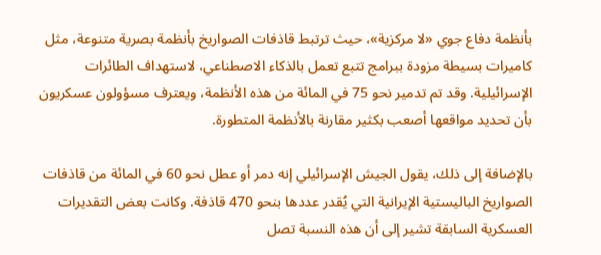بأنظمة دفاع جوي «لا مركزية»، حيث ترتبط قاذفات الصواريخ بأنظمة بصرية متنوعة، مثل كاميرات بسيطة مزودة ببرامج تتبع تعمل بالذكاء الاصطناعي، لاستهداف الطائرات الإسرائيلية. وقد تم تدمير نحو 75 في المائة من هذه الأنظمة، ويعترف مسؤولون عسكريون بأن تحديد مواقعها أصعب بكثير مقارنة بالأنظمة المتطورة.

بالإضافة إلى ذلك، يقول الجيش الإسرائيلي إنه دمر أو عطل نحو 60 في المائة من قاذفات الصواريخ الباليستية الإيرانية التي يُقدر عددها بنحو 470 قاذفة. وكانت بعض التقديرات العسكرية السابقة تشير إلى أن هذه النسبة تصل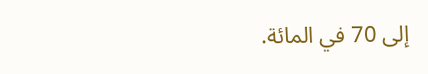إلى 70 في المائة.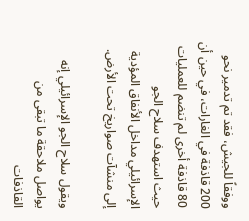ووفقاً للجيش، فقد تم تدمير نحو 200 قاذفة في الغارات، في حين أن 80 قاذفة أخرى لم تنضم للعمليات حيث استهدف سلاح الجو الإسرائيلي مداخل الأنفاق المؤدية إلى منشآت صواريخ تحت الأرض.

ويقول سلاح الجو الإسرائيلي إنه يواصل ملاحقة ما تبقى من القاذفات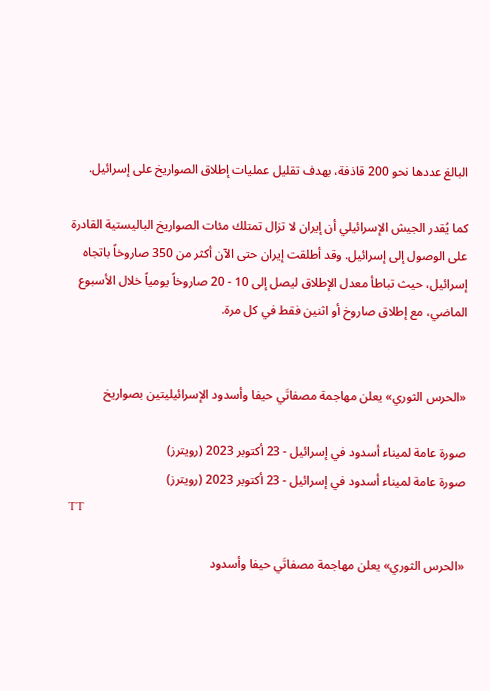البالغ عددها نحو 200 قاذفة، بهدف تقليل عمليات إطلاق الصواريخ على إسرائيل.

كما يُقدر الجيش الإسرائيلي أن إيران لا تزال تمتلك مئات الصواريخ الباليستية القادرة على الوصول إلى إسرائيل. وقد أطلقت إيران حتى الآن أكثر من 350 صاروخاً باتجاه إسرائيل، حيث تباطأ معدل الإطلاق ليصل إلى 10 - 20 صاروخاً يومياً خلال الأسبوع الماضي، مع إطلاق صاروخ أو اثنين فقط في كل مرة.


«الحرس الثوري» يعلن مهاجمة مصفاتَي حيفا وأسدود الإسرائيليتين بصواريخ

صورة عامة لميناء أسدود في إسرائيل - 23 أكتوبر 2023 (رويترز)
صورة عامة لميناء أسدود في إسرائيل - 23 أكتوبر 2023 (رويترز)
TT

«الحرس الثوري» يعلن مهاجمة مصفاتَي حيفا وأسدود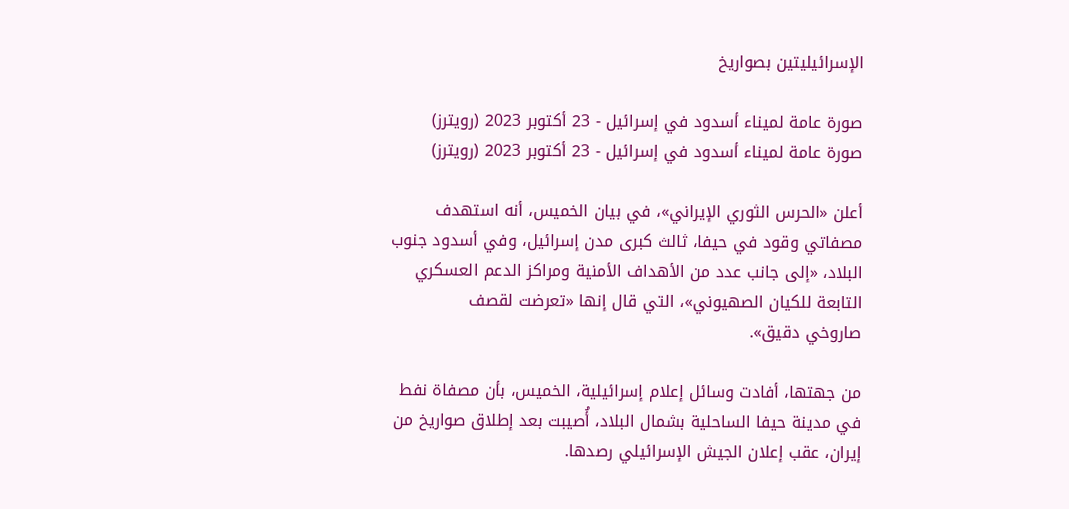الإسرائيليتين بصواريخ

صورة عامة لميناء أسدود في إسرائيل - 23 أكتوبر 2023 (رويترز)
صورة عامة لميناء أسدود في إسرائيل - 23 أكتوبر 2023 (رويترز)

أعلن «الحرس الثوري الإيراني»، في بيان الخميس، أنه استهدف مصفاتي وقود في حيفا، ثالث كبرى مدن إسرائيل، وفي أسدود جنوب البلاد، «إلى جانب عدد من الأهداف الأمنية ومراكز الدعم العسكري التابعة للكيان الصهيوني»، التي قال إنها «تعرضت لقصف صاروخي ‌دقيق».

من جهتها، أفادت وسائل إعلام إسرائيلية، الخميس، بأن مصفاة نفط في مدينة حيفا الساحلية بشمال البلاد، أُصيبت بعد إطلاق صواريخ من إيران، عقب إعلان الجيش الإسرائيلي رصدها.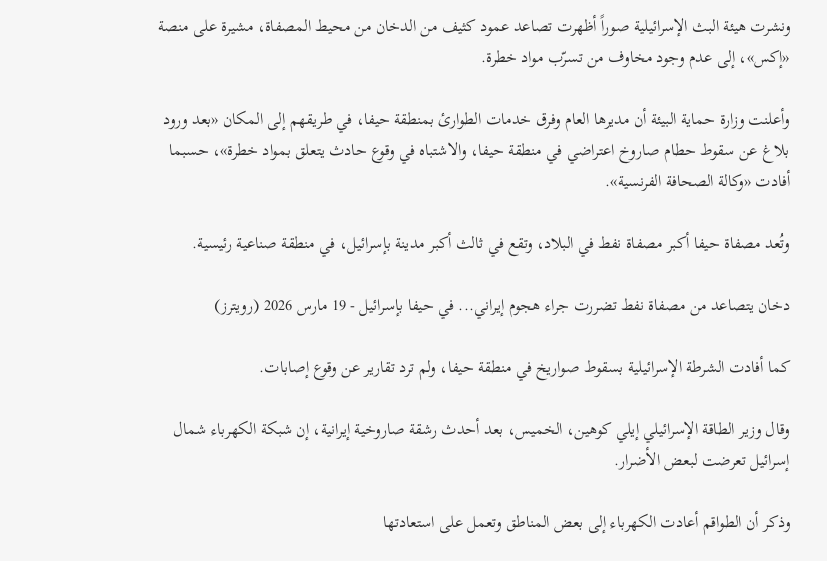ونشرت هيئة البث الإسرائيلية صوراً أظهرت تصاعد عمود كثيف من الدخان من محيط المصفاة، مشيرة على منصة «إكس»، إلى عدم وجود مخاوف من تسرّب مواد خطرة.

وأعلنت وزارة حماية البيئة أن مديرها العام وفرق خدمات الطوارئ بمنطقة حيفا، في طريقهم إلى المكان «بعد ورود بلاغ عن سقوط حطام صاروخ اعتراضي في منطقة حيفا، والاشتباه في وقوع حادث يتعلق بمواد خطرة»، حسبما أفادت «وكالة الصحافة الفرنسية».

وتُعد مصفاة حيفا أكبر مصفاة نفط في البلاد، وتقع في ثالث أكبر مدينة بإسرائيل، في منطقة صناعية رئيسية.

دخان يتصاعد من مصفاة نفط تضررت جراء هجوم إيراني... في حيفا بإسرائيل - 19 مارس 2026 (رويترز)

كما أفادت الشرطة الإسرائيلية بسقوط صواريخ في منطقة حيفا، ولم ترد تقارير عن وقوع إصابات.

وقال وزير الطاقة الإسرائيلي إيلي كوهين، الخميس، بعد أحدث رشقة صاروخية إيرانية، إن شبكة الكهرباء شمال إسرائيل تعرضت لبعض الأضرار.

وذكر أن الطواقم أعادت الكهرباء إلى بعض المناطق وتعمل على استعادتها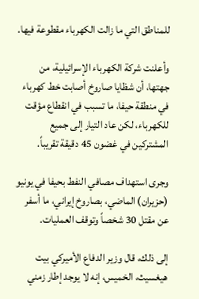للمناطق التي ما زالت الكهرباء مقطوعة فيها.

وأعلنت شركة الكهرباء الإسرائيلية، من جهتها، أن شظايا صاروخ أصابت خط كهرباء في منطقة حيفا، ما تسبب في انقطاع مؤقت للكهرباء، لكن عاد التيار إلى جميع المشتركين في غضون 45 دقيقة تقريباً.

وجرى استهداف مصافي النفط بحيفا في يونيو (حزيران) الماضي، بصاروخ إيراني، ما أسفر عن مقتل 30 شخصاً وتوقف العمليات.

إلى ذلك، قال وزير الدفاع الأميركي بيت هيغسيث، الخميس، إنه لا يوجد إطار زمني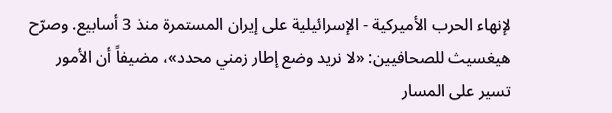لإنهاء الحرب الأميركية - الإسرائيلية على إيران المستمرة منذ 3 أسابيع. وصرّح هيغسيث للصحافيين: «لا نريد وضع إطار زمني محدد»، مضيفاً أن الأمور تسير على المسار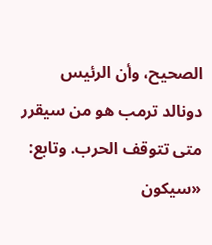الصحيح، وأن الرئيس دونالد ترمب هو من سيقرر متى تتوقف الحرب. وتابع: «سيكون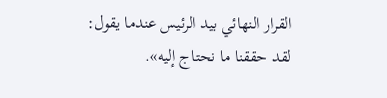القرار النهائي بيد الرئيس عندما يقول: لقد حققنا ما نحتاج إليه».